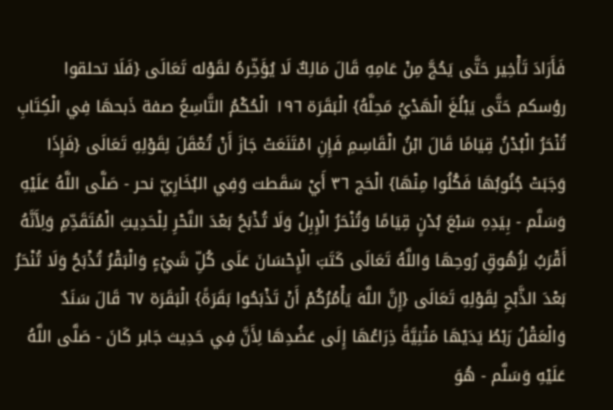فَأَرَادَ تَأْخِير حَتَّى يَحُجَّ مِنْ عَامِهِ قَالَ مَالِكٌ لَا يُؤَخِّرهُ لقَوْله تَعَالَى {فَلَا تحلقوا رؤسكم حَتَّى يَبْلُغَ الْهَدْيُ مَحِلَّهُ} الْبَقَرَة ١٩٦ الْحُكْمُ التَّاسِعُ صفة ذَبحهَا فِي الْكِتَابِ تُنْحَرُ الْبُدْنُ قِيَامًا قَالَ ابْنُ الْقَاسِمِ فَإِنِ امْتَنَعَتْ جَازَ أَنْ تُعْقَلَ لِقَوْلِهِ تَعَالَى {فَإِذَا وَجَبَتْ جُنُوبُهَا فَكُلُوا مِنْهَا} الْحَج ٣٦ أَيْ سَقَطت وَفِي البُخَارِيّ نحر - صَلَّى اللَّهُ عَلَيْهِ وَسَلَّم - بِيَدِهِ سَبْعَ بُدْنٍ قِيَامًا وَتُنْحَرُ الْإِبِلُ وَلَا تُذْبَحُ بَعْدَ النَّحْرِ لِلْحَدِيثِ الْمُتَقَدِّمِ وَلِأَنَّهُ أَقْرَبُ لِزُهُوقِ رُوحِهَا وَاللَّهُ تَعَالَى كَتَبَ الْإِحْسَانَ عَلَى كُلِّ شَيْءٍ وَالْبَقْرُ تُذْبَحُ وَلَا تُنْحَرُ بَعْدَ الذَّبْحِ لِقَوْلِهِ تَعَالَى {إِنَّ اللَّهَ يَأْمُرُكُمْ أَنْ تَذْبَحُوا بَقَرَةً} الْبَقَرَة ٦٧ قَالَ سَنَدٌ وَالْعَقْلُ رَبْطُ يَدَيْهَا مَثْنِيَّةً ذِرَاعُهَا إِلَى عَضُدِهَا لِأَنَّ فِي حَدِيث جَابر كَانَ - صَلَّى اللَّهُ عَلَيْهِ وَسَلَّم - هُوَ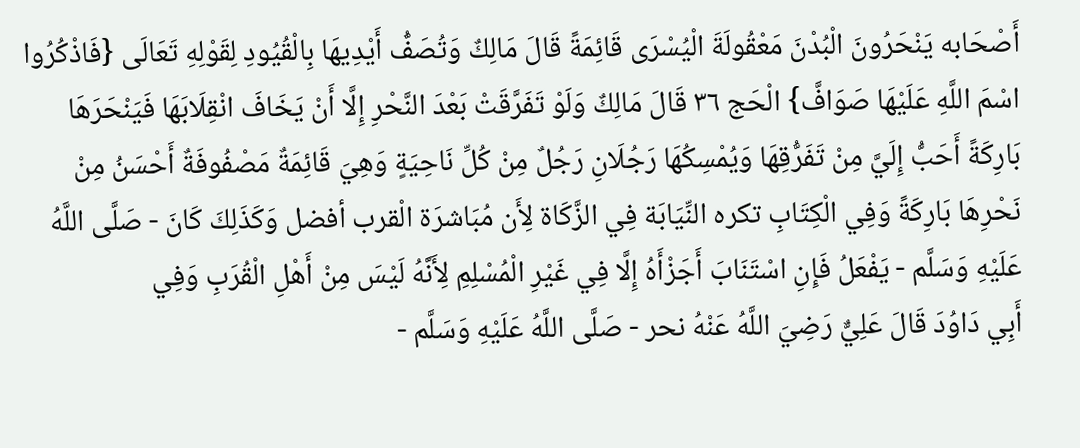أَصْحَابه يَنْحَرُونَ الْبُدْنَ مَعْقُولَةَ الْيُسْرَى قَائِمَةً قَالَ مَالِكٌ وَتُصَفُّ أَيْدِيهَا بِالْقُيُودِ لِقَوْلِهِ تَعَالَى {فَاذْكُرُوا اسْمَ اللَّهِ عَلَيْهَا صَوَافَّ} الْحَج ٣٦ قَالَ مَالِكٌ وَلَوْ تَفَرَّقَتْ بَعْدَ النَّحْرِ إِلَّا أَنْ يَخَافَ انْقِلَابَهَا فَيَنْحَرَهَا بَارِكَةً أَحَبُّ إِلَيَّ مِنْ تَفَرُّقِهَا وَيُمْسِكُهَا رَجُلَانِ رَجُلٌ مِنْ كُلِّ نَاحِيَةٍ وَهِيَ قَائِمَةٌ مَصْفُوفَةٌ أَحْسَنُ مِنْ نَحْرِهَا بَارِكَةً وَفِي الْكِتَابِ تكره النِّيَابَة فِي الزَّكَاة لِأَن مُبَاشرَة الْقرب أفضل وَكَذَلِكَ كَانَ - صَلَّى اللَّهُ عَلَيْهِ وَسَلَّم - يَفْعَلُ فَإِنِ اسْتَنَابَ أَجَزْأَهُ إِلَّا فِي غَيْرِ الْمُسْلِمِ لِأَنَّهُ لَيْسَ مِنْ أَهْلِ الْقُرَبِ وَفِي
أَبِي دَاوُدَ قَالَ عَلِيٌّ رَضِيَ اللَّهُ عَنْهُ نحر - صَلَّى اللَّهُ عَلَيْهِ وَسَلَّم -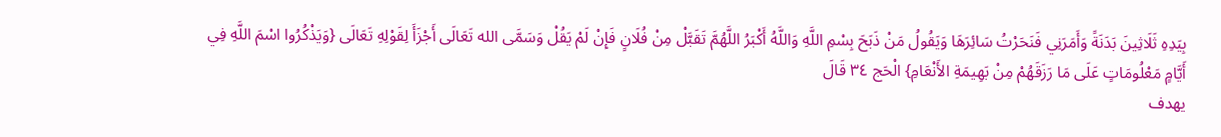بِيَدِهِ ثَلَاثِينَ بَدَنَةً وَأَمَرَنِي فَنَحَرْتُ سَائِرَهَا وَيَقُولُ مَنْ ذَبَحَ بِسْمِ اللَّهِ وَاللَّهُ أَكْبَرُ اللَّهُمَّ تَقَبَّلْ مِنْ فُلَانٍ فَإِنْ لَمْ يَقُلْ وَسَمَّى الله تَعَالَى أَجْزَأَ لِقَوْلِهِ تَعَالَى {وَيَذْكُرُوا اسْمَ اللَّهِ فِي أَيَّامٍ مَعْلُومَاتٍ عَلَى مَا رَزَقَهُمْ مِنْ بَهِيمَةِ الأَنْعَامِ} الْحَج ٣٤ قَالَ
يهدف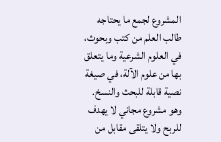المشروع لجمع ما يحتاجه طالب العلم من كتب وبحوث، في العلوم الشرعية وما يتعلق بها من علوم الآلة، في صيغة نصية قابلة للبحث والنسخ.
وهو مشروع مجاني لا يهدف للربح ولا يتلقى مقابل من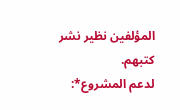المؤلفين نظير نشر كتبهم.
لدعم المشروع*: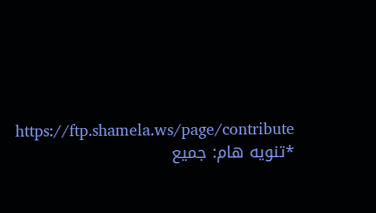https://ftp.shamela.ws/page/contribute
*تنويه هام: جميع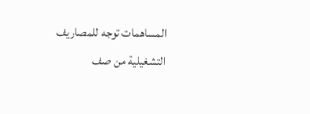المساهمات توجه للمصاريف التشغيلية من صف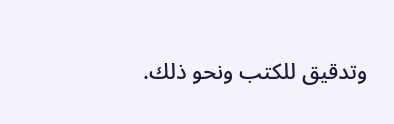وتدقيق للكتب ونحو ذلك.